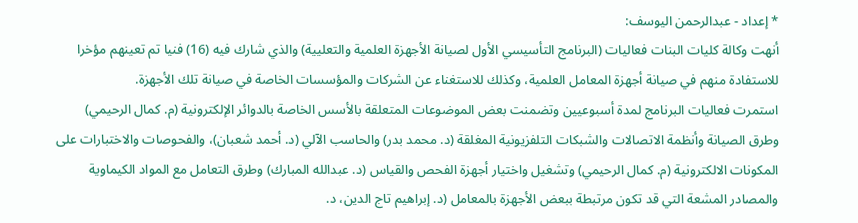* إعداد - عبدالرحمن اليوسف:
أنهت وكالة كليات البنات فعاليات (البرنامج التأسيسي الأول لصيانة الأجهزة العلمية والتعليية) والذي شارك فيه (16) فنيا تم تعينهم مؤخرا للاستفادة منهم في صيانة أجهزة المعامل العلمية، وكذلك للاستغناء عن الشركات والمؤسسات الخاصة في صيانة تلك الأجهزة.
استمرت فعاليات البرنامج لمدة أسبوعيين وتضمنت بعض الموضوعات المتعلقة بالأسس الخاصة بالدوائر الإلكترونية (م. كمال الرحيمي) وطرق الصيانة وأنظمة الاتصالات والشبكات التلفزيونية المغلقة (د. محمد بدر) والحاسب الآلي (د. أحمد شعبان)، والفحوصات والاختبارات على المكونات الالكترونية (م. كمال الرحيمي) وتشغيل واختيار أجهزة الفحص والقياس (د. عبدالله المبارك) وطرق التعامل مع المواد الكيماوية والمصادر المشعة التي قد تكون مرتبطة ببعض الأجهزة بالمعامل (د. إبراهيم تاج الدين، د.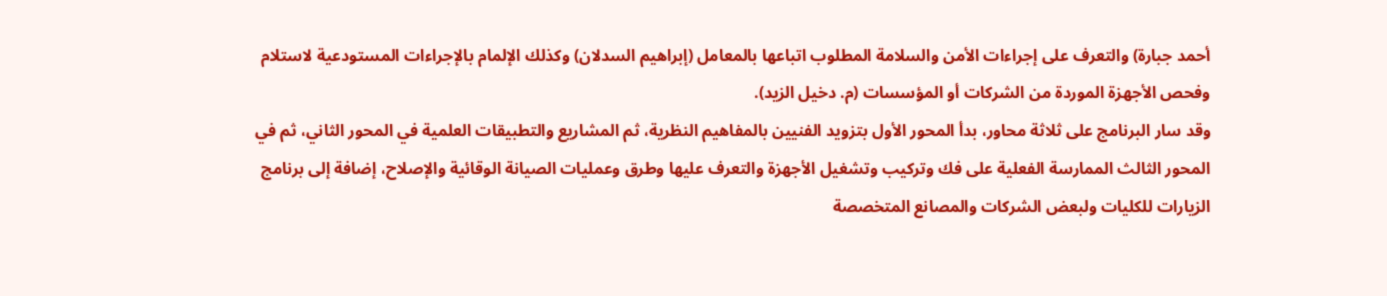أحمد جبارة) والتعرف على إجراءات الأمن والسلامة المطلوب اتباعها بالمعامل (إبراهيم السدلان) وكذلك الإلمام بالإجراءات المستودعية لاستلام وفحص الأجهزة الموردة من الشركات أو المؤسسات (م. دخيل الزيد).
وقد سار البرنامج على ثلاثة محاور، بدأ المحور الأول بتزويد الفنيين بالمفاهيم النظرية، ثم المشاريع والتطبيقات العلمية في المحور الثاني، ثم في المحور الثالث الممارسة الفعلية على فك وتركيب وتشغيل الأجهزة والتعرف عليها وطرق وعمليات الصيانة الوقائية والإصلاح، إضافة إلى برنامج الزيارات للكليات ولبعض الشركات والمصانع المتخصصة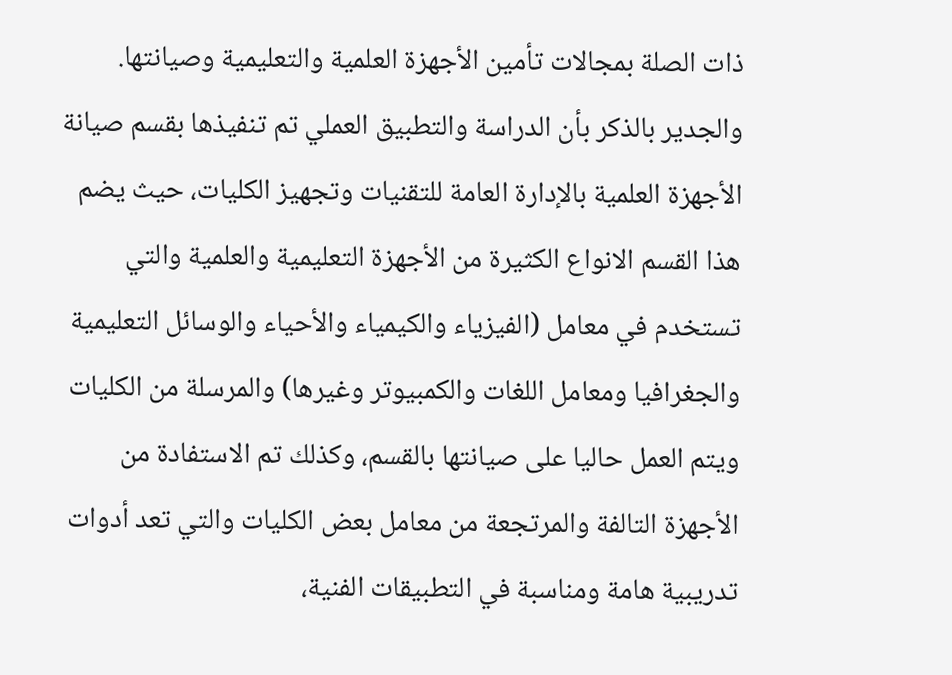ذات الصلة بمجالات تأمين الأجهزة العلمية والتعليمية وصيانتها.
والجدير بالذكر بأن الدراسة والتطبيق العملي تم تنفيذها بقسم صيانة الأجهزة العلمية بالإدارة العامة للتقنيات وتجهيز الكليات، حيث يضم هذا القسم الانواع الكثيرة من الأجهزة التعليمية والعلمية والتي تستخدم في معامل (الفيزياء والكيمياء والأحياء والوسائل التعليمية والجغرافيا ومعامل اللغات والكمبيوتر وغيرها) والمرسلة من الكليات ويتم العمل حاليا على صيانتها بالقسم، وكذلك تم الاستفادة من الأجهزة التالفة والمرتجعة من معامل بعض الكليات والتي تعد أدوات تدريبية هامة ومناسبة في التطبيقات الفنية،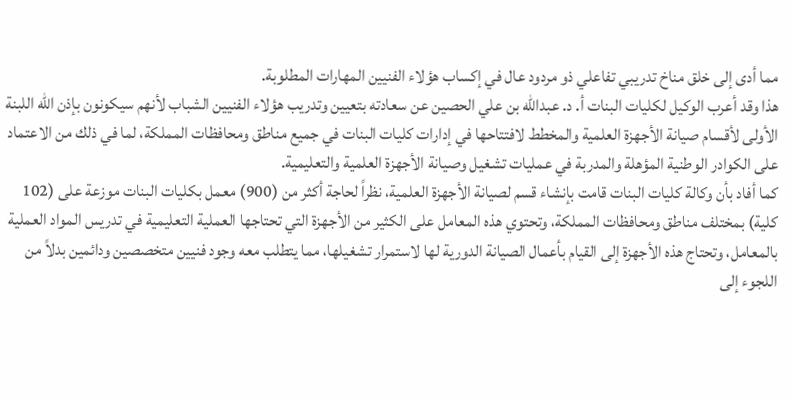مما أدى إلى خلق مناخ تدريبي تفاعلي ذو مردود عال في إكساب هؤلاء الفنيين المهارات المطلوبة.
هذا وقد أعرب الوكيل لكليات البنات أ. د. عبدالله بن علي الحصين عن سعادته بتعيين وتدريب هؤلاء الفنيين الشباب لأنهم سيكونون بإذن الله اللبنة الأولى لأقسام صيانة الأجهزة العلمية والمخطط لافتتاحها في إدارات كليات البنات في جميع مناطق ومحافظات المملكة، لما في ذلك من الاعتماد على الكوادر الوطنية المؤهلة والمدربة في عمليات تشغيل وصيانة الأجهزة العلمية والتعليمية.
كما أفاد بأن وكالة كليات البنات قامت بإنشاء قسم لصيانة الأجهزة العلمية، نظراً لحاجة أكثر من (900) معمل بكليات البنات موزعة على (102 كلية) بمختلف مناطق ومحافظات المملكة، وتحتوي هذه المعامل على الكثير من الأجهزة التي تحتاجها العملية التعليمية في تدريس المواد العملية بالمعامل، وتحتاج هذه الأجهزة إلى القيام بأعمال الصيانة الدورية لها لاستمرار تشغيلها، مما يتطلب معه وجود فنيين متخصصين ودائمين بدلاً من اللجوء إلى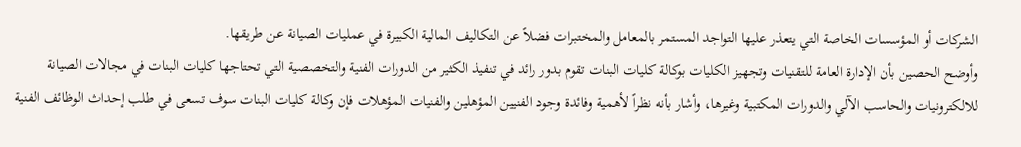الشركات أو المؤسسات الخاصة التي يتعذر عليها التواجد المستمر بالمعامل والمختبرات فضلاً عن التكاليف المالية الكبيرة في عمليات الصيانة عن طريقها.
وأوضح الحصين بأن الإدارة العامة للتقنيات وتجهيز الكليات بوكالة كليات البنات تقوم بدور رائد في تنفيذ الكثير من الدورات الفنية والتخصصية التي تحتاجها كليات البنات في مجالات الصيانة للالكترونيات والحاسب الآلي والدورات المكتبية وغيرها، وأشار بأنه نظراً لأهمية وفائدة وجود الفنيين المؤهلين والفنيات المؤهلات فإن وكالة كليات البنات سوف تسعى في طلب إحداث الوظائف الفنية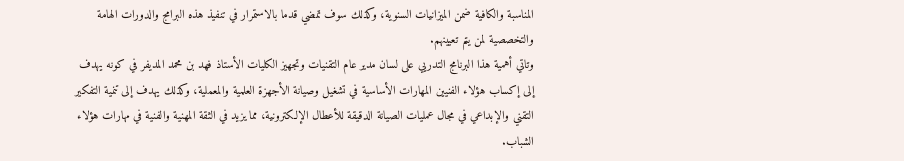المناسبة والكافية ضمن الميزانيات السنوية، وكذلك سوف تمضي قدما بالاستمرار في تنفيذ هذه البرامج والدورات الهامة والتخصصية لمن يتم تعيينهم.
وتاتي أهمية هذا البرنامج التدريي على لسان مدير عام التقنيات وتجهيز الكليات الأستاذ فهد بن محمد المديفر في كونه يهدف إلى إكساب هؤلاء الفنيين المهارات الأساسية في تشغيل وصيانة الأجهزة العلمية والمعملية، وكذلك يهدف إلى تنمية التفكير التقني والإبداعي في مجال عمليات الصيانة الدقيقة للأعطال الإلكترونية، مما يزيد في الثقة المهنية والفنية في مهارات هؤلاء الشباب.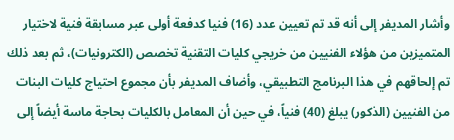وأشار المديفر إلى أنه قد تم تعيين عدد (16) فنيا كدفعة أولى عبر مسابقة فنية لاختيار المتميزين من هؤلاء الفنيين من خريجي كليات التقنية تخصص (الكترونيات)، ثم بعد ذلك تم إلحاقهم في هذا البرنامج التطبيقي، وأضاف المديفر بأن مجموع احتياج كليات البنات من الفنيين (الذكور) يبلغ (40) فنياً، في حين أن المعامل بالكليات بحاجة ماسة أيضاً إلى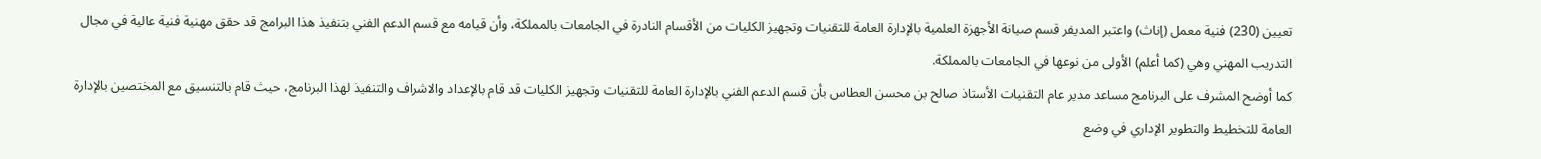تعيين (230) فنية معمل (إناث) واعتبر المديفر قسم صيانة الأجهزة العلمية بالإدارة العامة للتقنيات وتجهيز الكليات من الأقسام النادرة في الجامعات بالمملكة، وأن قيامه مع قسم الدعم الفني بتنفيذ هذا البرامج قد حقق مهنية فنية عالية في مجال التدريب المهني وهي (كما أعلم) الأولى من نوعها في الجامعات بالمملكة.
كما أوضح المشرف على البرنامج مساعد مدير عام التقنيات الأستاذ صالح بن محسن العطاس بأن قسم الدعم الفني بالإدارة العامة للتقنيات وتجهيز الكليات قد قام بالإعداد والاشراف والتنفيذ لهذا البرنامج، حيث قام بالتنسيق مع المختصين بالإدارة العامة للتخطيط والتطوير الإداري في وضع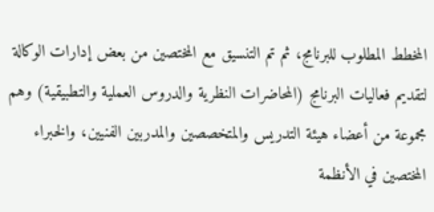المخطط المطلوب للبرنامج، ثم تم التنسيق مع المختصين من بعض إدارات الوكالة لتقديم فعاليات البرنامج (المحاضرات النظرية والدروس العملية والتطبيقية) وهم مجموعة من أعضاء هيئة التدريس والمتخصصين والمدربين الفنيين، والخبراء المختصين في الأنظمة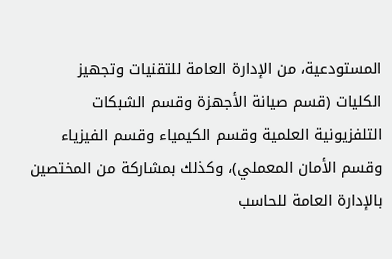المستودعية، من الإدارة العامة للتقنيات وتجهيز الكليات (قسم صيانة الأجهزة وقسم الشبكات التلفزيونية العلمية وقسم الكيمياء وقسم الفيزياء وقسم الأمان المعملي)، وكذلك بمشاركة من المختصين بالإدارة العامة للحاسب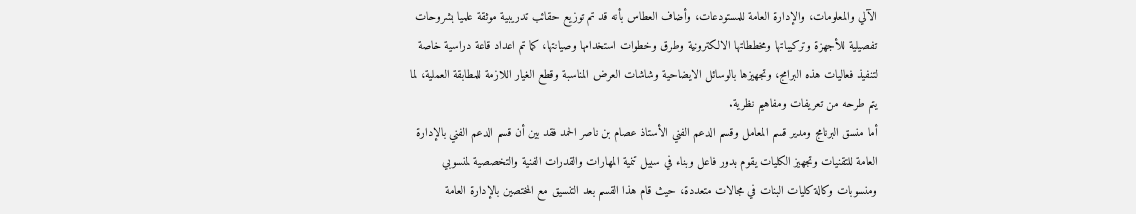الآلي والمعلومات، والإدارة العامة للمستودعات، وأضاف العطاس بأنه قد تم توزيع حقائب تدريبية موثقة علميا بشروحات تفصيلية للأجهزة وتركيباتها ومخططاتها الالكترونية وطرق وخطوات استخدامها وصيانتها، كما تم اعداد قاعة دراسية خاصة لتنفيذ فعاليات هذه البرامج، وتجهيزها بالوسائل الايضاحية وشاشات العرض المناسبة وقطع الغيار اللازمة للمطابقة العملية، لما يتم طرحه من تعريفات ومفاهيم نظرية.
أما منسق البرنامج ومدير قسم المعامل وقسم الدعم الفني الأستاذ عصام بن ناصر الحمد فقد بين أن قسم الدعم الفني بالإدارة العامة للتقنيات وتجهيز الكليات يقوم بدور فاعل وبناء في سبيل تنمية المهارات والقدرات الفنية والتخصصية لمنسوبي ومنسوبات وكالة كليات البنات في مجالات متعددة، حيث قام هذا القسم بعد التنسيق مع المختصين بالإدارة العامة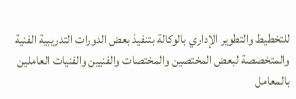للتخطيط والتطوير الإداري بالوكالة بتنفيذ بعض الدورات التدريبية الفنية والمتخصصة لبعض المختصين والمختصات والفنيين والفنيات العاملين بالمعامل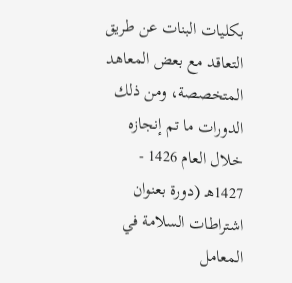بكليات البنات عن طريق التعاقد مع بعض المعاهد المتخصصة، ومن ذلك الدورات ما تم إنجازه خلال العام 1426 - 1427هـ (دورة بعنوان اشتراطات السلامة في المعامل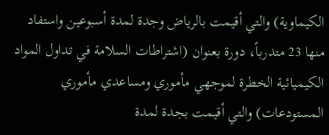الكيماوية) والتي أقيمت بالرياض وجدة لمدة أسبوعين واستفاد منها 23 متدرباً، دورة بعنوان (اشتراطات السلامة في تداول المواد الكيميائية الخطرة لموجهي مأموري ومساعدي مأموري المستودعات) والتي أقيمت بجدة لمدة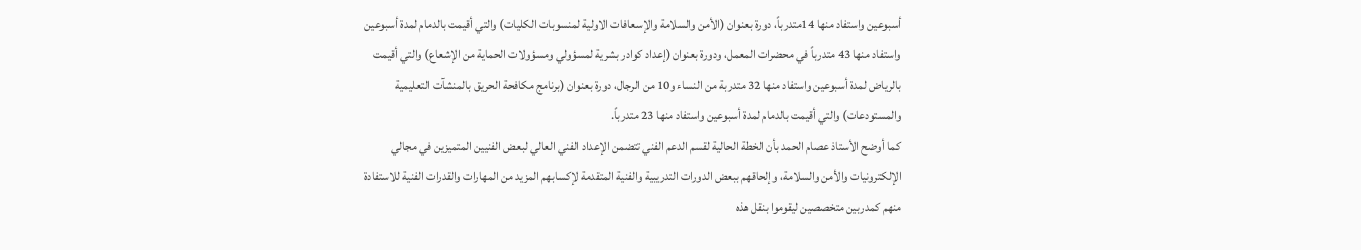أسبوعين واستفاد منها 14متدرباً، دورة بعنوان (الأمن والسلامة والإسعافات الاولية لمنسوبات الكليات) والتي أقيمت بالدمام لمدة أسبوعين واستفاد منها 43 متدرباً في محضرات المعمل، ودورة بعنوان (إعداد كوادر بشرية لمسؤولي ومسؤولات الحماية من الإشعاع) والتي أقيمت بالرياض لمدة أسبوعين واستفاد منها 32 متدربة من النساء و10 من الرجال، دورة بعنوان (برنامج مكافحة الحريق بالمنشآت التعليمية والمستودعات) والتي أقيمت بالدمام لمدة أسبوعين واستفاد منها 23 متدرباً.
كما أوضح الأستاذ عصام الحمد بأن الخطة الحالية لقسم الدعم الفني تتضمن الإعداد الفني العالي لبعض الفنيين المتميزين في مجالي الإلكترونيات والأمن والسلامة، وإلحاقهم ببعض الدورات التدريبية والفنية المتقدمة لإكسابهم المزيد من المهارات والقدرات الفنية للاستفادة منهم كمدربين متخصصين ليقوموا بنقل هذه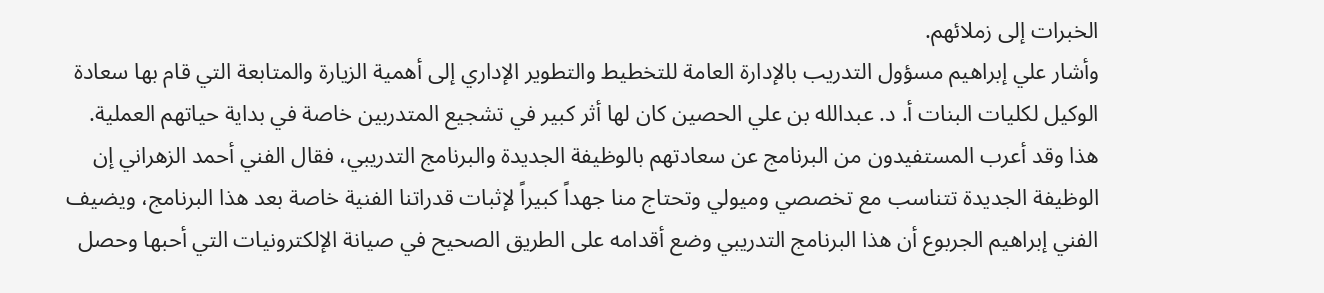الخبرات إلى زملائهم.
وأشار علي إبراهيم مسؤول التدريب بالإدارة العامة للتخطيط والتطوير الإداري إلى أهمية الزيارة والمتابعة التي قام بها سعادة الوكيل لكليات البنات أ. د. عبدالله بن علي الحصين كان لها أثر كبير في تشجيع المتدربين خاصة في بداية حياتهم العملية.
هذا وقد أعرب المستفيدون من البرنامج عن سعادتهم بالوظيفة الجديدة والبرنامج التدريبي، فقال الفني أحمد الزهراني إن الوظيفة الجديدة تتناسب مع تخصصي وميولي وتحتاج منا جهداً كبيراً لإثبات قدراتنا الفنية خاصة بعد هذا البرنامج، ويضيف الفني إبراهيم الجربوع أن هذا البرنامج التدريبي وضع أقدامه على الطريق الصحيح في صيانة الإلكترونيات التي أحبها وحصل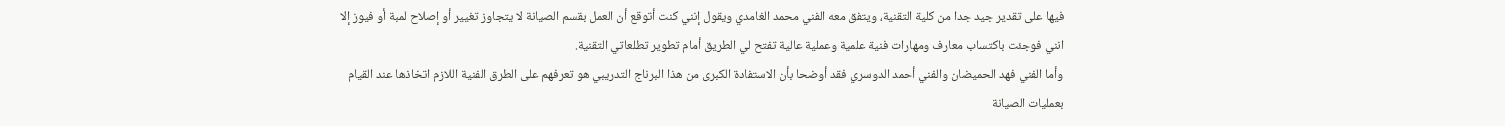فيها على تقدير جيد جدا من كلية التقنية، ويتفق معه الفني محمد الغامدي ويقول إنني كنت أتوقع أن العمل بقسم الصيانة لا يتجاوز تغيير أو إصلاح لمبة أو فيوز إلا انني فوجئت باكتساب معارف ومهارات فنية علمية وعملية عالية تفتح لي الطريق أمام تطوير تطلعاتي التقنية.
وأما الفني فهد الحميضان والفني أحمد الدوسري فقد أوضحا بأن الاستفادة الكبرى من هذا البرناج التدريبي هو تعرفهم على الطرق الفنية اللازم اتخاذها عند القيام بعمليات الصيانة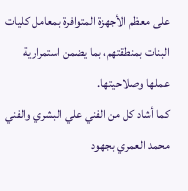على معظم الأجهزة المتوافرة بمعامل كليات البنات بمنطقتهم، بما يضمن استمرارية عملها وصلاحيتها.
كما أشاد كل من الفني علي البشري والفني محمد العمري بجهود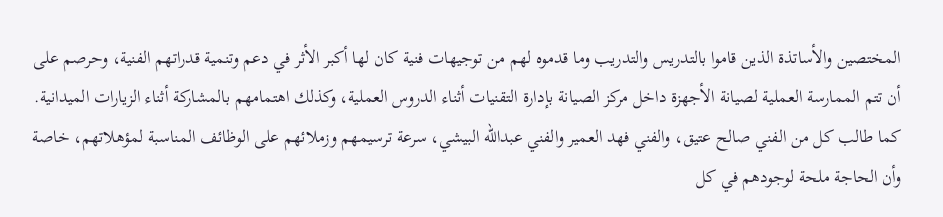المختصين والأساتذة الذين قاموا بالتدريس والتدريب وما قدموه لهم من توجيهات فنية كان لها أكبر الأثر في دعم وتنمية قدراتهم الفنية، وحرصم على أن تتم الممارسة العملية لصيانة الأجهزة داخل مركز الصيانة بإدارة التقنيات أثناء الدروس العملية، وكذلك اهتمامهم بالمشاركة أثناء الزيارات الميدانية.
كما طالب كل من الفني صالح عتيق، والفني فهد العمير والفني عبدالله البيشي، سرعة ترسيمهم وزملائهم على الوظائف المناسبة لمؤهلاتهم، خاصة وأن الحاجة ملحة لوجودهم في كل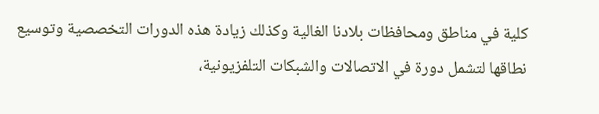كلية في مناطق ومحافظات بلادنا الغالية وكذلك زيادة هذه الدورات التخصصية وتوسيع نطاقها لتشمل دورة في الاتصالات والشبكات التلفزيونية،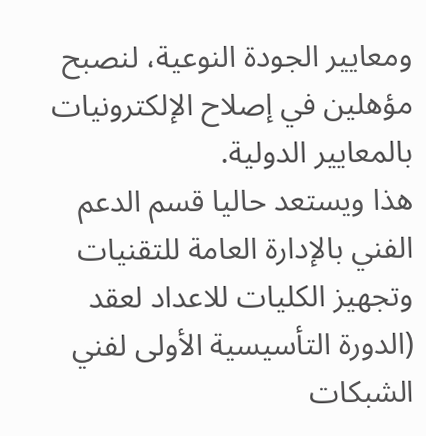ومعايير الجودة النوعية، لنصبح مؤهلين في إصلاح الإلكترونيات بالمعايير الدولية.
هذا ويستعد حاليا قسم الدعم الفني بالإدارة العامة للتقنيات وتجهيز الكليات للاعداد لعقد (الدورة التأسيسية الأولى لفني الشبكات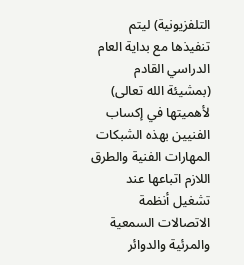التلفزيونية) ليتم تنفيذها مع بداية العام الدراسي القادم (بمشيئة الله تعالى) لأهميتها في إكساب الفنيين بهذه الشبكات المهارات الفنية والطرق اللازم اتباعها عند تشغيل أنظمة الاتصالات السمعية والمرئية والدوائر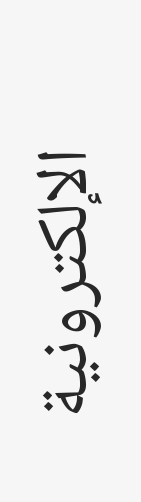الإلكترونية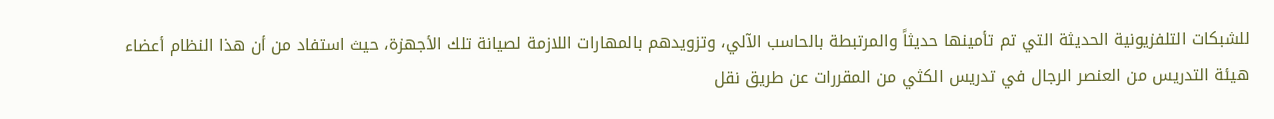للشبكات التلفزيونية الحديثة التي تم تأمينها حديثاً والمرتبطة بالحاسب الآلي، وتزويدهم بالمهارات اللازمة لصيانة تلك الأجهزة، حيث استفاد من أن هذا النظام أعضاء هيئة التدريس من العنصر الرجال في تدريس الكثي من المقررات عن طريق نقل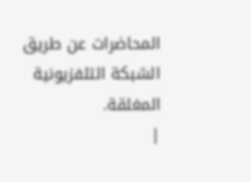المحاضرات عن طريق الشبكة التلفزيونية المغلقة.
|